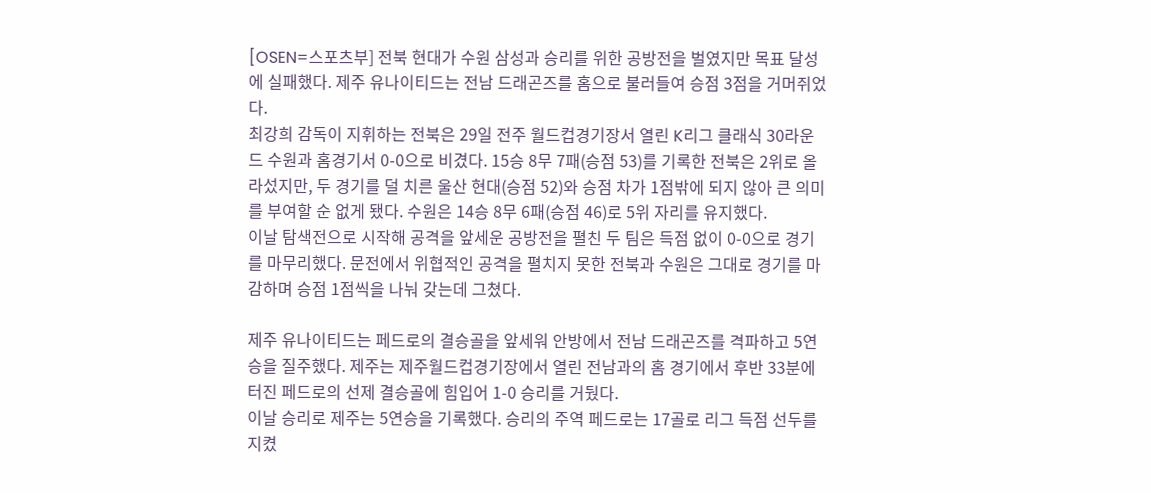[OSEN=스포츠부] 전북 현대가 수원 삼성과 승리를 위한 공방전을 벌였지만 목표 달성에 실패했다. 제주 유나이티드는 전남 드래곤즈를 홈으로 불러들여 승점 3점을 거머쥐었다.
최강희 감독이 지휘하는 전북은 29일 전주 월드컵경기장서 열린 K리그 클래식 30라운드 수원과 홈경기서 0-0으로 비겼다. 15승 8무 7패(승점 53)를 기록한 전북은 2위로 올라섰지만, 두 경기를 덜 치른 울산 현대(승점 52)와 승점 차가 1점밖에 되지 않아 큰 의미를 부여할 순 없게 됐다. 수원은 14승 8무 6패(승점 46)로 5위 자리를 유지했다.
이날 탐색전으로 시작해 공격을 앞세운 공방전을 펼친 두 팀은 득점 없이 0-0으로 경기를 마무리했다. 문전에서 위협적인 공격을 펼치지 못한 전북과 수원은 그대로 경기를 마감하며 승점 1점씩을 나눠 갖는데 그쳤다.

제주 유나이티드는 페드로의 결승골을 앞세워 안방에서 전남 드래곤즈를 격파하고 5연승을 질주했다. 제주는 제주월드컵경기장에서 열린 전남과의 홈 경기에서 후반 33분에 터진 페드로의 선제 결승골에 힘입어 1-0 승리를 거뒀다.
이날 승리로 제주는 5연승을 기록했다. 승리의 주역 페드로는 17골로 리그 득점 선두를 지켰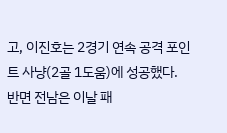고, 이진호는 2경기 연속 공격 포인트 사냥(2골 1도움)에 성공했다. 반면 전남은 이날 패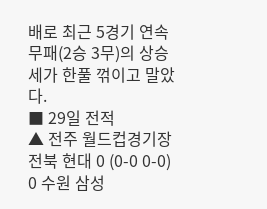배로 최근 5경기 연속 무패(2승 3무)의 상승세가 한풀 꺾이고 말았다.
■ 29일 전적
▲ 전주 월드컵경기장
전북 현대 0 (0-0 0-0) 0 수원 삼성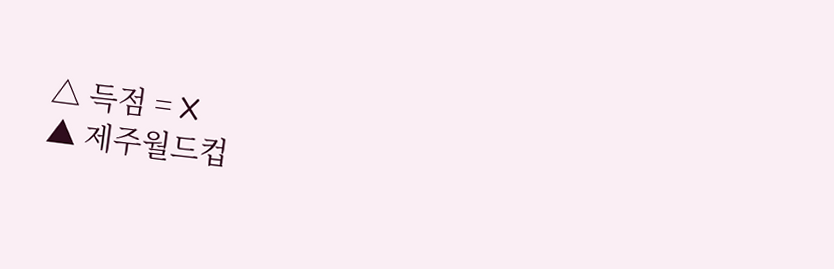△ 득점 = X
▲ 제주월드컵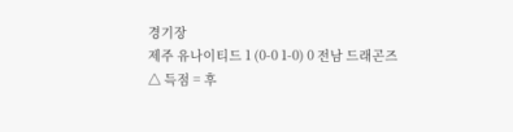경기장
제주 유나이티드 1 (0-0 1-0) 0 전남 드래곤즈
△ 득점 = 후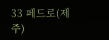33 페드로(제주)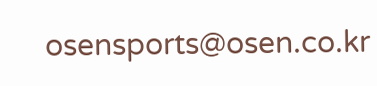osensports@osen.co.kr